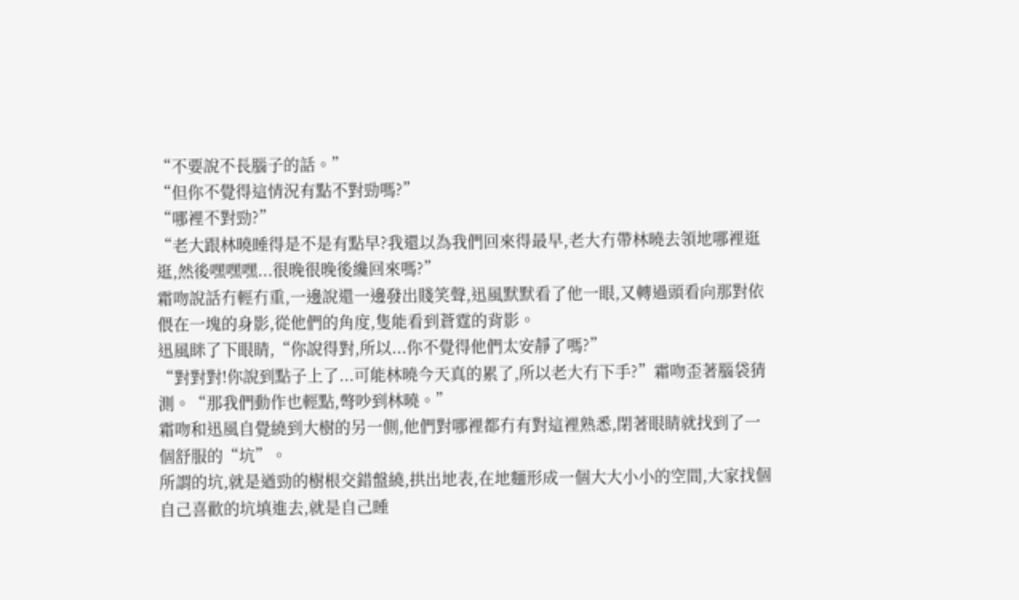“不要說不長腦子的話。”
“但你不覺得這情況有點不對勁嗎?”
“哪裡不對勁?”
“老大跟林曉睡得是不是有點早?我還以為我們回來得最早,老大冇帶林曉去領地哪裡逛逛,然後嘿嘿嘿...很晚很晚後纔回來嗎?”
霜吻說話冇輕冇重,一邊說還一邊發出賤笑聲,迅風默默看了他一眼,又轉過頭看向那對依偎在一塊的身影,從他們的角度,隻能看到蒼霆的背影。
迅風眯了下眼睛,“你說得對,所以...你不覺得他們太安靜了嗎?”
“對對對!你說到點子上了...可能林曉今天真的累了,所以老大冇下手?”霜吻歪著腦袋猜測。“那我們動作也輕點,彆吵到林曉。”
霜吻和迅風自覺繞到大樹的另一側,他們對哪裡都冇有對這裡熟悉,閉著眼睛就找到了一個舒服的“坑”。
所謂的坑,就是遒勁的樹根交錯盤繞,拱出地表,在地麵形成一個大大小小的空間,大家找個自己喜歡的坑填進去,就是自己睡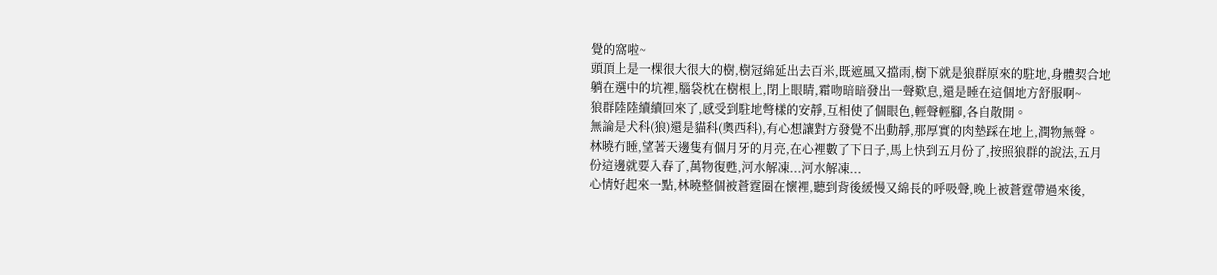覺的窩啦~
頭頂上是一棵很大很大的樹,樹冠綿延出去百米,既遮風又擋雨,樹下就是狼群原來的駐地,身體契合地躺在選中的坑裡,腦袋枕在樹根上,閉上眼睛,霜吻暗暗發出一聲歎息,還是睡在這個地方舒服啊~
狼群陸陸續續回來了,感受到駐地彆樣的安靜,互相使了個眼色,輕聲輕腳,各自散開。
無論是犬科(狼)還是貓科(奧西科),有心想讓對方發覺不出動靜,那厚實的肉墊踩在地上,潤物無聲。
林曉冇睡,望著天邊隻有個月牙的月亮,在心裡數了下日子,馬上快到五月份了,按照狼群的說法,五月份這邊就要入春了,萬物復甦,河水解凍...河水解凍...
心情好起來一點,林曉整個被蒼霆圈在懷裡,聽到背後緩慢又綿長的呼吸聲,晚上被蒼霆帶過來後,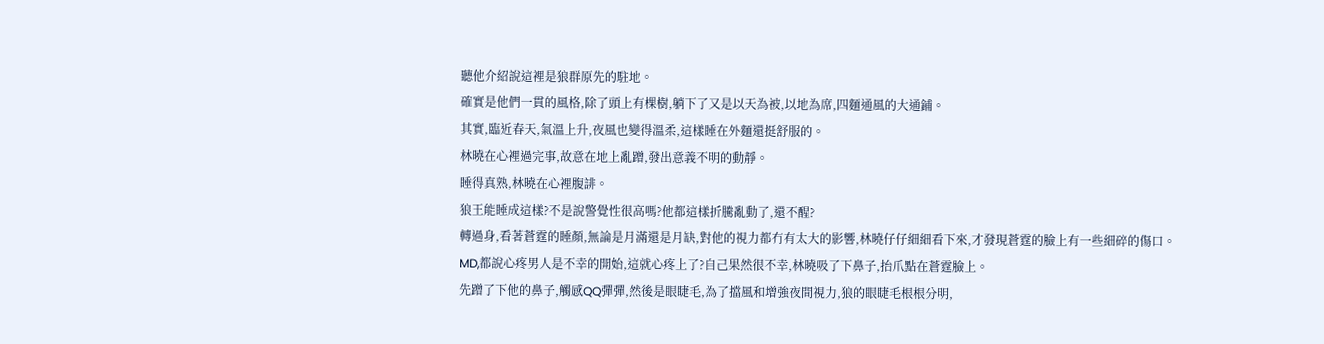聽他介紹說這裡是狼群原先的駐地。
確實是他們一貫的風格,除了頭上有棵樹,躺下了又是以天為被,以地為席,四麵通風的大通鋪。
其實,臨近春天,氣溫上升,夜風也變得溫柔,這樣睡在外麵還挺舒服的。
林曉在心裡過完事,故意在地上亂蹭,發出意義不明的動靜。
睡得真熟,林曉在心裡腹誹。
狼王能睡成這樣?不是說警覺性很高嗎?他都這樣折騰亂動了,還不醒?
轉過身,看著蒼霆的睡顏,無論是月滿還是月缺,對他的視力都冇有太大的影響,林曉仔仔細細看下來,才發現蒼霆的臉上有一些細碎的傷口。
MD,都說心疼男人是不幸的開始,這就心疼上了?自己果然很不幸,林曉吸了下鼻子,抬爪點在蒼霆臉上。
先蹭了下他的鼻子,觸感QQ彈彈,然後是眼睫毛,為了擋風和增強夜間視力,狼的眼睫毛根根分明,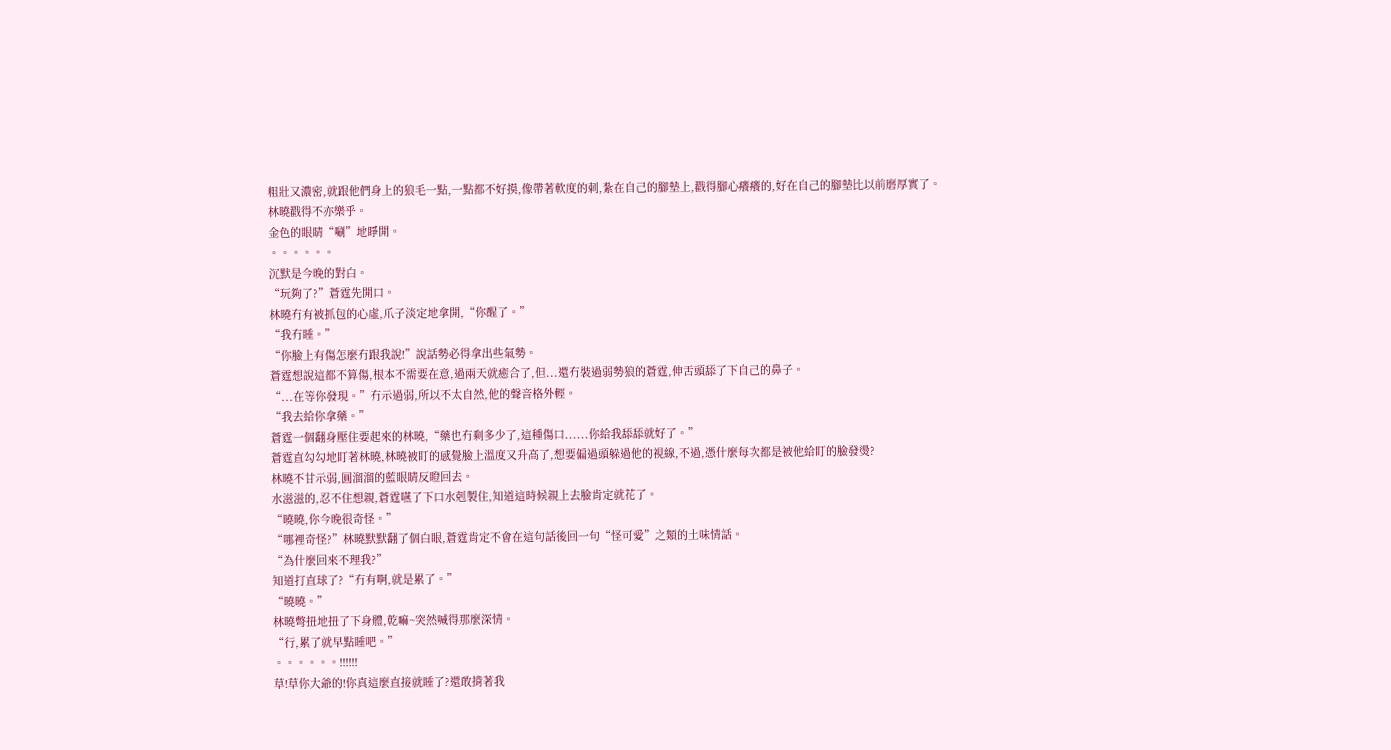粗壯又濃密,就跟他們身上的狼毛一點,一點都不好摸,像帶著軟度的刺,紮在自己的腳墊上,戳得腳心癢癢的,好在自己的腳墊比以前磨厚實了。
林曉戳得不亦樂乎。
金色的眼睛“唰”地睜開。
。。。。。。
沉默是今晚的對白。
“玩夠了?”蒼霆先開口。
林曉冇有被抓包的心虛,爪子淡定地拿開,“你醒了。”
“我冇睡。”
“你臉上有傷怎麼冇跟我說!”說話勢必得拿出些氣勢。
蒼霆想說這都不算傷,根本不需要在意,過兩天就癒合了,但...還冇裝過弱勢狼的蒼霆,伸舌頭舔了下自己的鼻子。
“...在等你發現。”冇示過弱,所以不太自然,他的聲音格外輕。
“我去給你拿藥。”
蒼霆一個翻身壓住要起來的林曉,“藥也冇剩多少了,這種傷口......你給我舔舔就好了。”
蒼霆直勾勾地盯著林曉,林曉被盯的感覺臉上溫度又升高了,想要偏過頭躲過他的視線,不過,憑什麼每次都是被他給盯的臉發燙?
林曉不甘示弱,圓溜溜的藍眼睛反瞪回去。
水滋滋的,忍不住想親,蒼霆嚥了下口水剋製住,知道這時候親上去臉肯定就花了。
“曉曉,你今晚很奇怪。”
“哪裡奇怪?”林曉默默翻了個白眼,蒼霆肯定不會在這句話後回一句“怪可愛”之類的土味情話。
“為什麼回來不理我?”
知道打直球了?“冇有啊,就是累了。”
“曉曉。”
林曉彆扭地扭了下身體,乾嘛~突然喊得那麼深情。
“行,累了就早點睡吧。”
。。。。。。!!!!!!
草!草你大爺的!你真這麼直接就睡了?還敢揹著我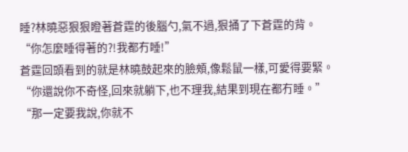睡?林曉惡狠狠瞪著蒼霆的後腦勺,氣不過,狠捅了下蒼霆的背。
“你怎麼睡得著的?!我都冇睡!”
蒼霆回頭看到的就是林曉鼓起來的臉頰,像鬆鼠一樣,可愛得要緊。
“你還說你不奇怪,回來就躺下,也不理我,結果到現在都冇睡。”
“那一定要我說,你就不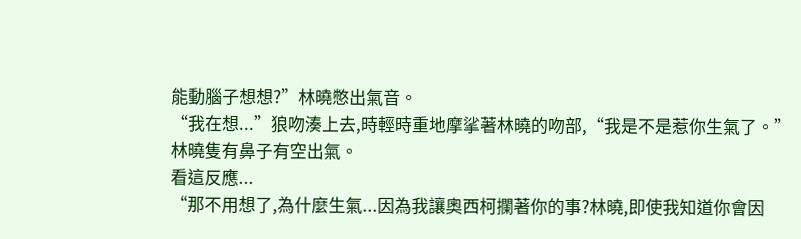能動腦子想想?”林曉憋出氣音。
“我在想...”狼吻湊上去,時輕時重地摩挲著林曉的吻部,“我是不是惹你生氣了。”
林曉隻有鼻子有空出氣。
看這反應...
“那不用想了,為什麼生氣...因為我讓奧西柯攔著你的事?林曉,即使我知道你會因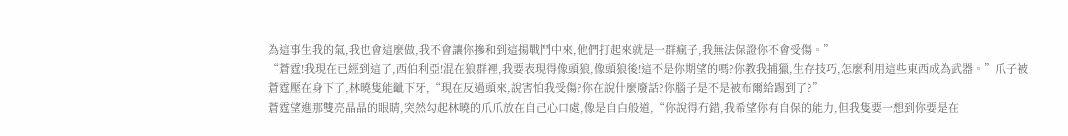為這事生我的氣,我也會這麼做,我不會讓你摻和到這揚戰鬥中來,他們打起來就是一群瘋子,我無法保證你不會受傷。”
“蒼霆!我現在已經到這了,西伯利亞!混在狼群裡,我要表現得像頭狼,像頭狼後!這不是你期望的嗎?你教我捕獵,生存技巧,怎麼利用這些東西成為武器。”爪子被蒼霆壓在身下了,林曉隻能齜下牙,“現在反過頭來,說害怕我受傷?你在說什麼廢話?你腦子是不是被布爾給踢到了?”
蒼霆望進那雙亮晶晶的眼睛,突然勾起林曉的爪爪放在自己心口處,像是自白般道,“你說得冇錯,我希望你有自保的能力,但我隻要一想到你要是在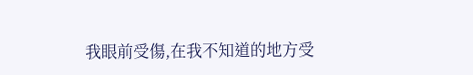我眼前受傷,在我不知道的地方受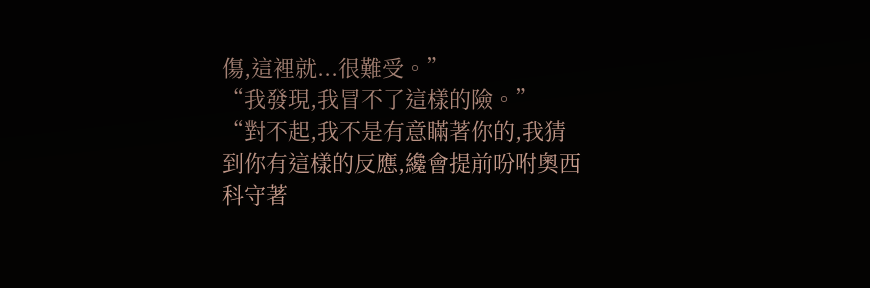傷,這裡就...很難受。”
“我發現,我冒不了這樣的險。”
“對不起,我不是有意瞞著你的,我猜到你有這樣的反應,纔會提前吩咐奧西科守著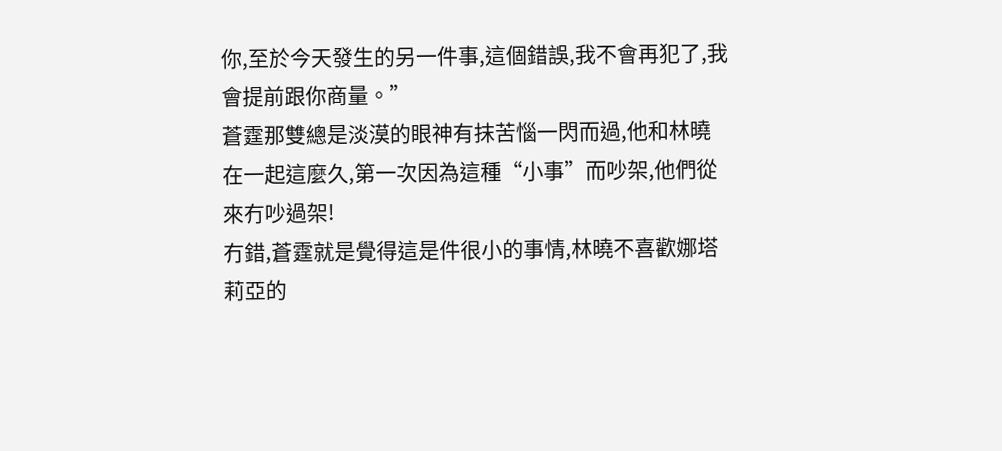你,至於今天發生的另一件事,這個錯誤,我不會再犯了,我會提前跟你商量。”
蒼霆那雙總是淡漠的眼神有抹苦惱一閃而過,他和林曉在一起這麼久,第一次因為這種“小事”而吵架,他們從來冇吵過架!
冇錯,蒼霆就是覺得這是件很小的事情,林曉不喜歡娜塔莉亞的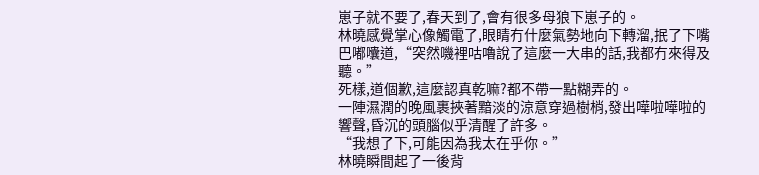崽子就不要了,春天到了,會有很多母狼下崽子的。
林曉感覺掌心像觸電了,眼睛冇什麼氣勢地向下轉溜,抿了下嘴巴嘟囔道,“突然嘰裡咕嚕說了這麼一大串的話,我都冇來得及聽。”
死樣,道個歉,這麼認真乾嘛?都不帶一點糊弄的。
一陣濕潤的晚風裹挾著黯淡的涼意穿過樹梢,發出嘩啦嘩啦的響聲,昏沉的頭腦似乎清醒了許多。
“我想了下,可能因為我太在乎你。”
林曉瞬間起了一後背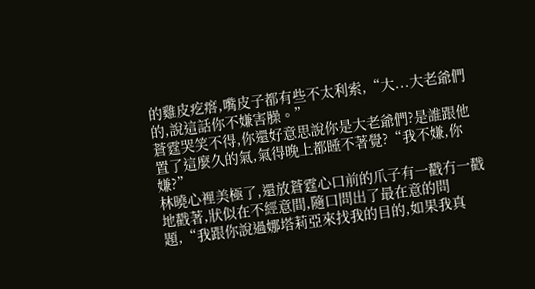的雞皮疙瘩,嘴皮子都有些不太利索,“大...大老爺們的,說這話你不嫌害臊。”
蒼霆哭笑不得,你還好意思說你是大老爺們?是誰跟他置了這麼久的氣,氣得晚上都睡不著覺?“我不嫌,你嫌?”
林曉心裡美極了,還放蒼霆心口前的爪子有一戳冇一戳地戳著,狀似在不經意間,隨口問出了最在意的問題,“我跟你說過娜塔莉亞來找我的目的,如果我真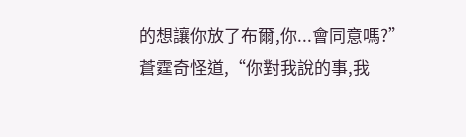的想讓你放了布爾,你...會同意嗎?”
蒼霆奇怪道,“你對我說的事,我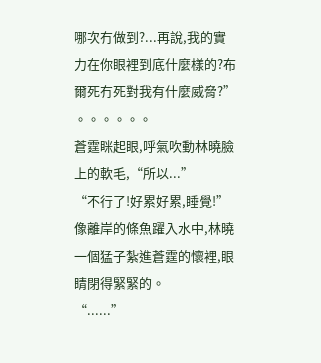哪次冇做到?...再說,我的實力在你眼裡到底什麼樣的?布爾死冇死對我有什麼威脅?”
。。。。。。
蒼霆眯起眼,呼氣吹動林曉臉上的軟毛,“所以...”
“不行了!好累好累,睡覺!”像離岸的條魚躍入水中,林曉一個猛子紮進蒼霆的懷裡,眼睛閉得緊緊的。
“......”